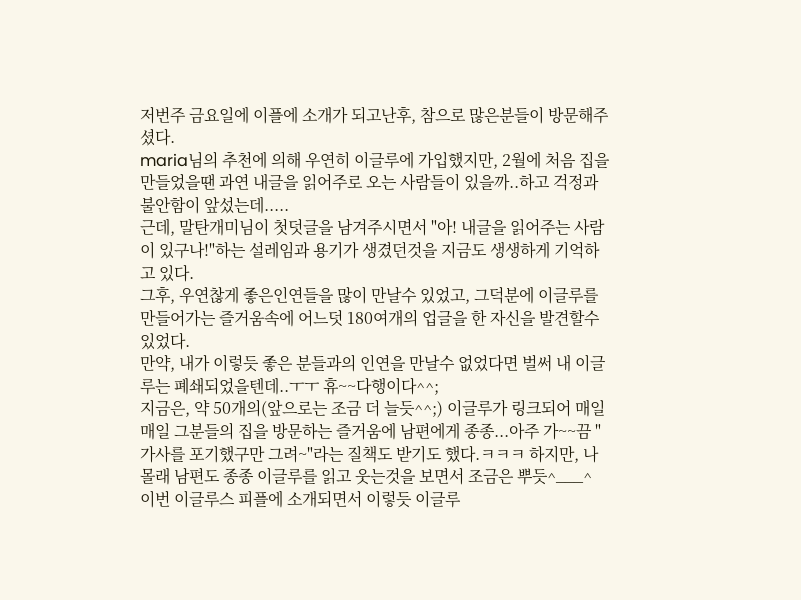저번주 금요일에 이플에 소개가 되고난후, 참으로 많은분들이 방문해주셨다.
maria님의 추천에 의해 우연히 이글루에 가입했지만, 2월에 처음 집을 만들었을땐 과연 내글을 읽어주로 오는 사람들이 있을까..하고 걱정과 불안함이 앞섰는데.....
근데, 말탄개미님이 첫덧글을 남겨주시면서 "아! 내글을 읽어주는 사람이 있구나!"하는 설레임과 용기가 생겼던것을 지금도 생생하게 기억하고 있다.
그후, 우연찮게 좋은인연들을 많이 만날수 있었고, 그덕분에 이글루를 만들어가는 즐거움속에 어느덧 180여개의 업글을 한 자신을 발견할수 있었다.
만약, 내가 이렇듯 좋은 분들과의 인연을 만날수 없었다면 벌써 내 이글루는 폐쇄되었을텐데..ㅜㅜ 휴~~다행이다^^;
지금은, 약 50개의(앞으로는 조금 더 늘듯^^;) 이글루가 링크되어 매일매일 그분들의 집을 방문하는 즐거움에 남편에게 종종...아주 가~~끔 "가사를 포기했구만 그려~"라는 질책도 받기도 했다.ㅋㅋㅋ 하지만, 나몰래 남편도 종종 이글루를 읽고 웃는것을 보면서 조금은 뿌듯^___^
이번 이글루스 피플에 소개되면서 이렇듯 이글루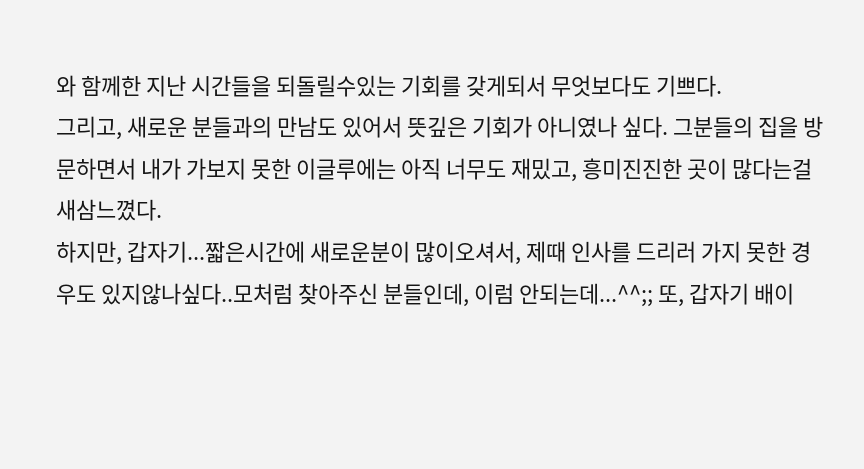와 함께한 지난 시간들을 되돌릴수있는 기회를 갖게되서 무엇보다도 기쁘다.
그리고, 새로운 분들과의 만남도 있어서 뜻깊은 기회가 아니였나 싶다. 그분들의 집을 방문하면서 내가 가보지 못한 이글루에는 아직 너무도 재밌고, 흥미진진한 곳이 많다는걸 새삼느꼈다.
하지만, 갑자기...짧은시간에 새로운분이 많이오셔서, 제때 인사를 드리러 가지 못한 경우도 있지않나싶다..모처럼 찾아주신 분들인데, 이럼 안되는데...^^;; 또, 갑자기 배이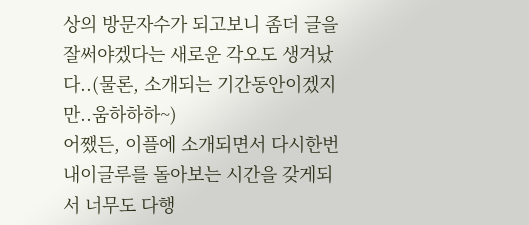상의 방문자수가 되고보니 좀더 글을 잘써야겠다는 새로운 각오도 생겨났다..(물론, 소개되는 기간동안이겠지만..움하하하~)
어쨌든, 이플에 소개되면서 다시한번 내이글루를 돌아보는 시간을 갖게되서 너무도 다행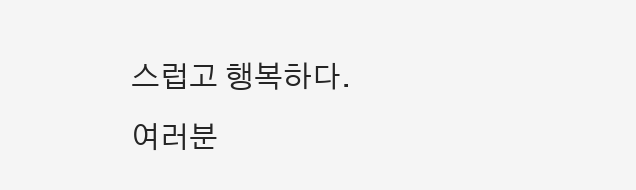스럽고 행복하다.
여러분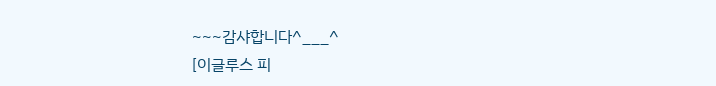~~~감샤합니다^___^
[이글루스 피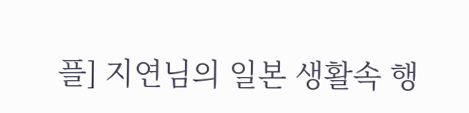플] 지연님의 일본 생활속 행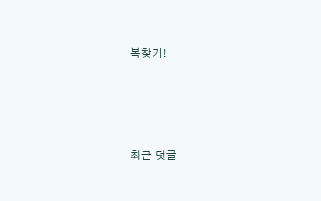복찾기!




최근 덧글